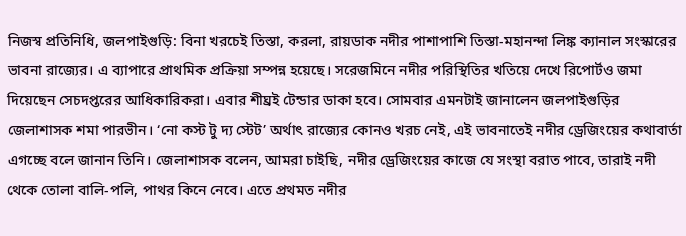নিজস্ব প্রতিনিধি, জলপাইগুড়ি: বিনা খরচেই তিস্তা, করলা, রায়ডাক নদীর পাশাপাশি তিস্তা-মহানন্দা লিঙ্ক ক্যানাল সংস্কারের ভাবনা রাজ্যের। এ ব্যাপারে প্রাথমিক প্রক্রিয়া সম্পন্ন হয়েছে। সরেজমিনে নদীর পরিস্থিতির খতিয়ে দেখে রিপোর্টও জমা দিয়েছেন সেচদপ্তরের আধিকারিকরা। এবার শীঘ্রই টেন্ডার ডাকা হবে। সোমবার এমনটাই জানালেন জলপাইগুড়ির জেলাশাসক শমা পারভীন। ‘নো কস্ট টু দ্য স্টেট’ অর্থাৎ রাজ্যের কোনও খরচ নেই, এই ভাবনাতেই নদীর ড্রেজিংয়ের কথাবার্তা এগচ্ছে বলে জানান তিনি। জেলাশাসক বলেন, আমরা চাইছি, নদীর ড্রেজিংয়ের কাজে যে সংস্থা বরাত পাবে, তারাই নদী থেকে তোলা বালি-পলি, পাথর কিনে নেবে। এতে প্রথমত নদীর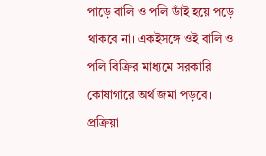পাড়ে বালি ও পলি ডাঁই হয়ে পড়ে থাকবে না। একইসঙ্গে ওই বালি ও পলি বিক্রির মাধ্যমে সরকারি কোষাগারে অর্থ জমা পড়বে। প্রক্রিয়া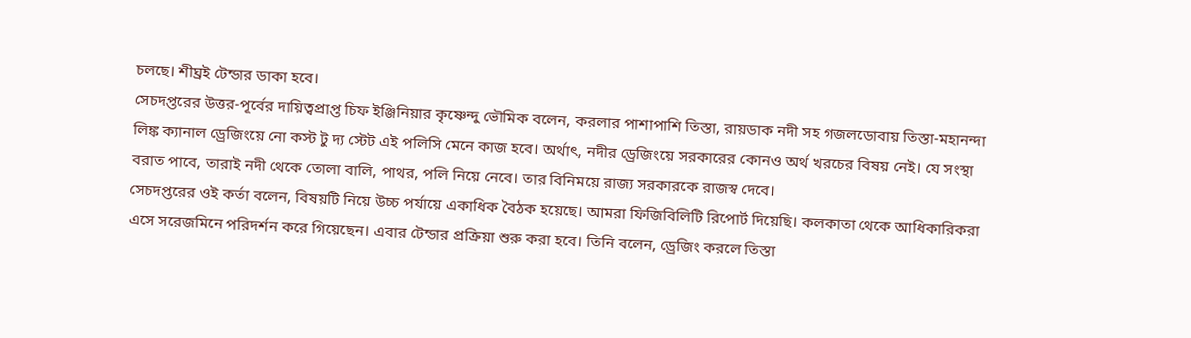চলছে। শীঘ্রই টেন্ডার ডাকা হবে।
সেচদপ্তরের উত্তর-পূর্বের দায়িত্বপ্রাপ্ত চিফ ইঞ্জিনিয়ার কৃষ্ণেন্দু ভৌমিক বলেন, করলার পাশাপাশি তিস্তা, রায়ডাক নদী সহ গজলডোবায় তিস্তা-মহানন্দা লিঙ্ক ক্যানাল ড্রেজিংয়ে নো কস্ট টু দ্য স্টেট এই পলিসি মেনে কাজ হবে। অর্থাৎ, নদীর ড্রেজিংয়ে সরকারের কোনও অর্থ খরচের বিষয় নেই। যে সংস্থা বরাত পাবে, তারাই নদী থেকে তোলা বালি, পাথর, পলি নিয়ে নেবে। তার বিনিময়ে রাজ্য সরকারকে রাজস্ব দেবে।
সেচদপ্তরের ওই কর্তা বলেন, বিষয়টি নিয়ে উচ্চ পর্যায়ে একাধিক বৈঠক হয়েছে। আমরা ফিজিবিলিটি রিপোর্ট দিয়েছি। কলকাতা থেকে আধিকারিকরা এসে সরেজমিনে পরিদর্শন করে গিয়েছেন। এবার টেন্ডার প্রক্রিয়া শুরু করা হবে। তিনি বলেন, ড্রেজিং করলে তিস্তা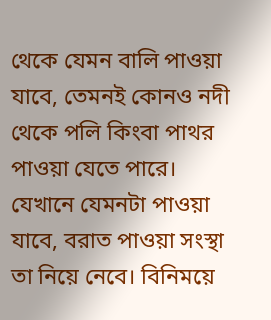থেকে যেমন বালি পাওয়া যাবে, তেমনই কোনও নদী থেকে পলি কিংবা পাথর পাওয়া যেতে পারে। যেখানে যেমনটা পাওয়া যাবে, বরাত পাওয়া সংস্থা তা নিয়ে নেবে। বিনিময়ে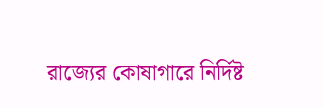রাজ্যের কোষাগারে নির্দিষ্ট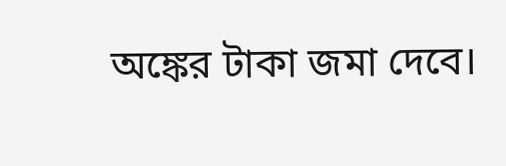অঙ্কের টাকা জমা দেবে।